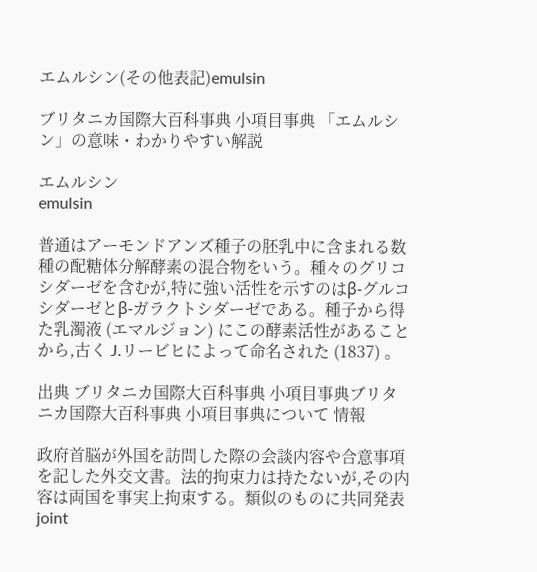エムルシン(その他表記)emulsin

ブリタニカ国際大百科事典 小項目事典 「エムルシン」の意味・わかりやすい解説

エムルシン
emulsin

普通はアーモンドアンズ種子の胚乳中に含まれる数種の配糖体分解酵素の混合物をいう。種々のグリコシダーゼを含むが,特に強い活性を示すのはβ-グルコシダーゼとβ-ガラクトシダーゼである。種子から得た乳濁液 (エマルジョン) にこの酵素活性があることから,古く J.リービヒによって命名された (1837) 。

出典 ブリタニカ国際大百科事典 小項目事典ブリタニカ国際大百科事典 小項目事典について 情報

政府首脳が外国を訪問した際の会談内容や合意事項を記した外交文書。法的拘束力は持たないが,その内容は両国を事実上拘束する。類似のものに共同発表 joint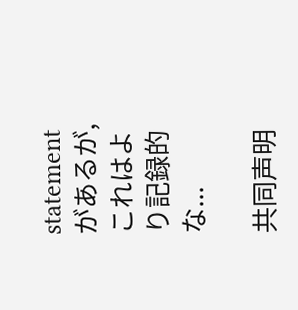statementがあるが,これはより記録的な...

共同声明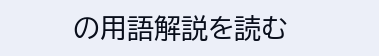の用語解説を読む